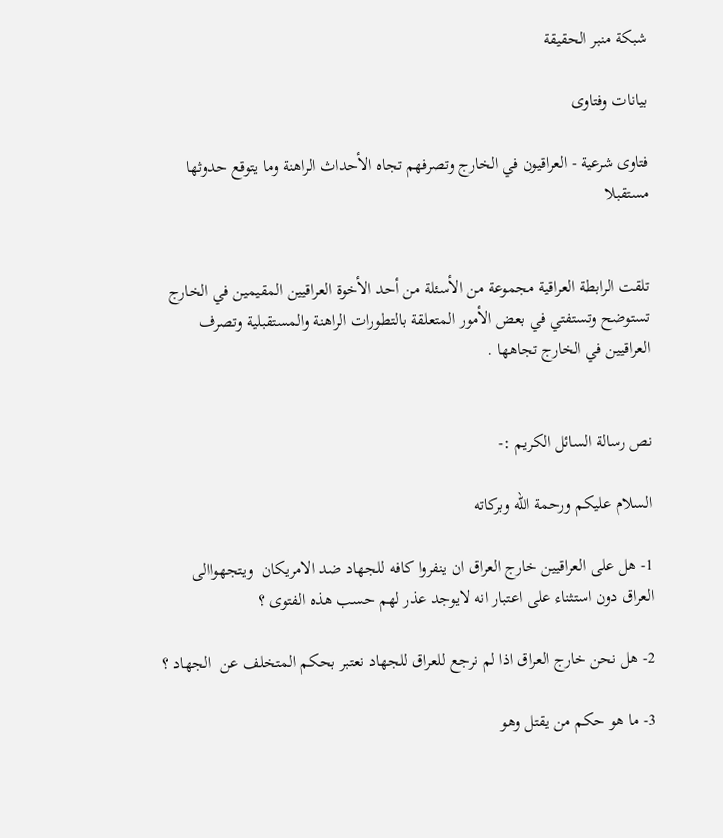شبكة منبر الحقيقة

بيانات وفتاوى

فتاوى شرعية - العراقيون في الخارج وتصرفهم تجاه الأحداث الراهنة وما يتوقع حدوثها مستقبلا


تلقت الرابطة العراقية مجموعة من الأسئلة من أحد الأخوة العراقيين المقيمين في الخارج تستوضح وتستفتي في بعض الأمور المتعلقة بالتطورات الراهنة والمستقبلية وتصرف العراقيين في الخارج تجاهها .


نص رسالة السائل الكريم :-

السلام عليكم ورحمة الله وبركاته

1- هل على العراقيين خارج العراق ان ينفروا كافه للجهاد ضد الامريكان  ويتجهواالى العراق دون استثناء على اعتبار انه لايوجد عذر لهم حسب هذه الفتوى ؟

2- هل نحن خارج العراق اذا لم نرجع للعراق للجهاد نعتبر بحكم المتخلف عن  الجهاد ؟

3- ما هو حكم من يقتل وهو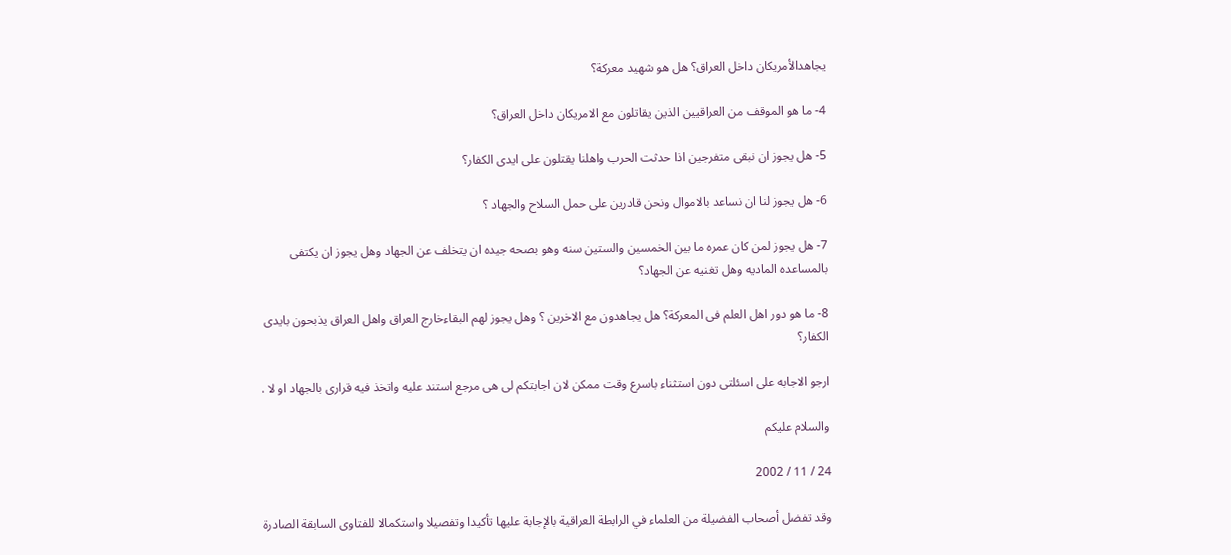يجاهدالأمريكان داخل العراق؟ هل هو شهيد معركة؟

4- ما هو الموقف من العراقيين الذين يقاتلون مع الامريكان داخل العراق؟

5- هل يجوز ان نبقى متفرجين اذا حدثت الحرب واهلنا يقتلون على ايدى الكفار؟

6- هل يجوز لنا ان نساعد بالاموال ونحن قادرين على حمل السلاح والجهاد ؟

7- هل يجوز لمن كان عمره ما بين الخمسين والستين سنه وهو بصحه جيده ان يتخلف عن الجهاد وهل يجوز ان يكتفى بالمساعده الماديه وهل تغنيه عن الجهاد؟

8- ما هو دور اهل العلم فى المعركة؟ هل يجاهدون مع الاخرين ؟ وهل يجوز لهم البقاءخارج العراق واهل العراق يذبحون بايدى الكفار؟

ارجو الاجابه على اسئلتى دون استثناء باسرع وقت ممكن لان اجابتكم لى هى مرجع استند عليه واتخذ فيه قرارى بالجهاد او لا .

والسلام عليكم

24 / 11 / 2002

وقد تفضل أصحاب الفضيلة من العلماء في الرابطة العراقية بالإجابة عليها تأكيدا وتفصيلا واستكمالا للفتاوى السابقة الصادرة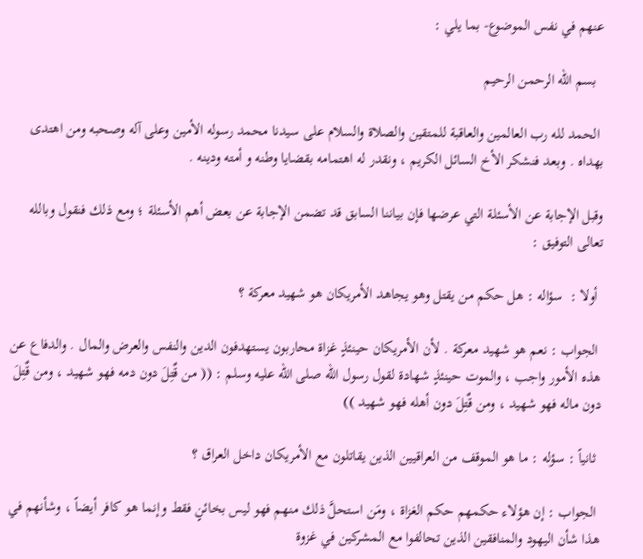عنهم في نفس الموضوع- بما يلي :

  بسم الله الرحمن الرحيم

 الحمد لله رب العالمين والعاقبة للمتقين والصلاة والسلام على سيدنا محمد رسوله الأمين وعلى آله وصحبه ومن اهتدى بهداه . وبعد فنشكر الأخ السائل الكريم ، ونقدر له اهتمامه بقضايا وطنه و أمته ودينه .

وقبل الإجابة عن الأسئلة التي عرضها فإن بياننا السابق قد تضمن الإجابة عن بعض أهم الأسئلة ؛ ومع ذلك فنقول وبالله تعالى التوفيق :

 أولا :  سؤاله : هل حكم من يقتل وهو يجاهد الأمريكان هو شهيد معركة ؟

 الجواب : نعم هو شهيد معركة . لأن الأمريكان حينئذٍ غزاة محاربون يستهدفون الدين والنفس والعرض والمال . والدفاع عن هذه الأمور واجب ، والموت حينئذٍ شهادة لقول رسول الله صلى الله عليه وسلم : (( من قٌتِلَ دون دمه فهو شهيد ، ومن قٌتِلَ دون ماله فهو شهيد ، ومن قٌتِلَ دون أهله فهو شهيد ))

 ثانياً : سؤله : ما هو الموقف من العراقيين الذين يقاتلون مع الأمريكان داخل العراق ؟

 الجواب : إن هؤلاء حكمهم حكم الغزاة ، ومَن استحلَّ ذلك منهم فهو ليس بخائنٍ فقط وإنما هو كافر أيضاً ، وشأنهم في هذا شأن اليهود والمنافقين الذين تحالفوا مع المشركين في غزوة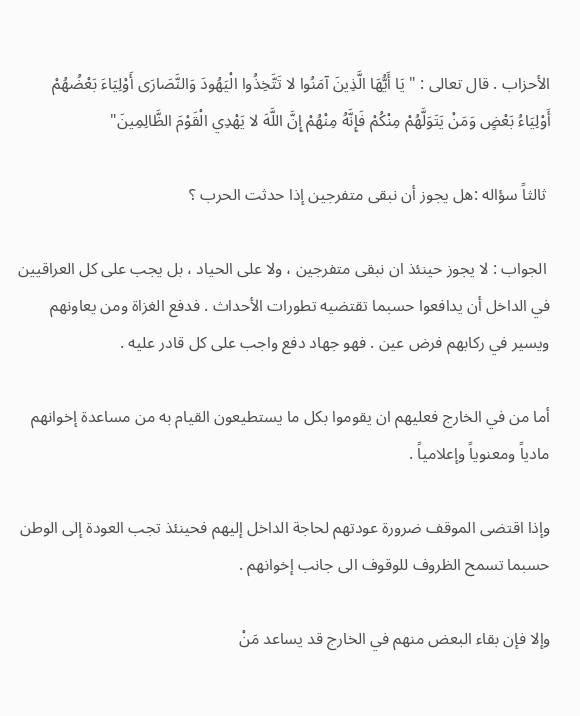الأحزاب . قال تعالى : " يَا أَيُّهَا الَّذِينَ آمَنُوا لا تَتَّخِذُوا الْيَهُودَ وَالنَّصَارَى أَوْلِيَاءَ بَعْضُهُمْ أَوْلِيَاءُ بَعْضٍ وَمَنْ يَتَوَلَّهُمْ مِنْكُمْ فَإِنَّهُ مِنْهُمْ إِنَّ اللَّهَ لا يَهْدِي الْقَوْمَ الظَّالِمِينَ"

 ثالثاً سؤاله :هل يجوز أن نبقى متفرجين إذا حدثت الحرب ؟

 الجواب : لا يجوز حينئذ ان نبقى متفرجين ، ولا على الحياد ، بل يجب على كل العراقيين في الداخل أن يدافعوا حسبما تقتضيه تطورات الأحداث . فدفع الغزاة ومن يعاونهم ويسير في ركابهم فرض عين . فهو جهاد دفع واجب على كل قادر عليه .

أما من في الخارج فعليهم ان يقوموا بكل ما يستطيعون القيام به من مساعدة إخوانهم مادياً ومعنوياً وإعلامياً .

وإذا اقتضى الموقف ضرورة عودتهم لحاجة الداخل إليهم فحينئذ تجب العودة إلى الوطن حسبما تسمح الظروف للوقوف الى جانب إخوانهم .

وإلا فإن بقاء البعض منهم في الخارج قد يساعد مَنْ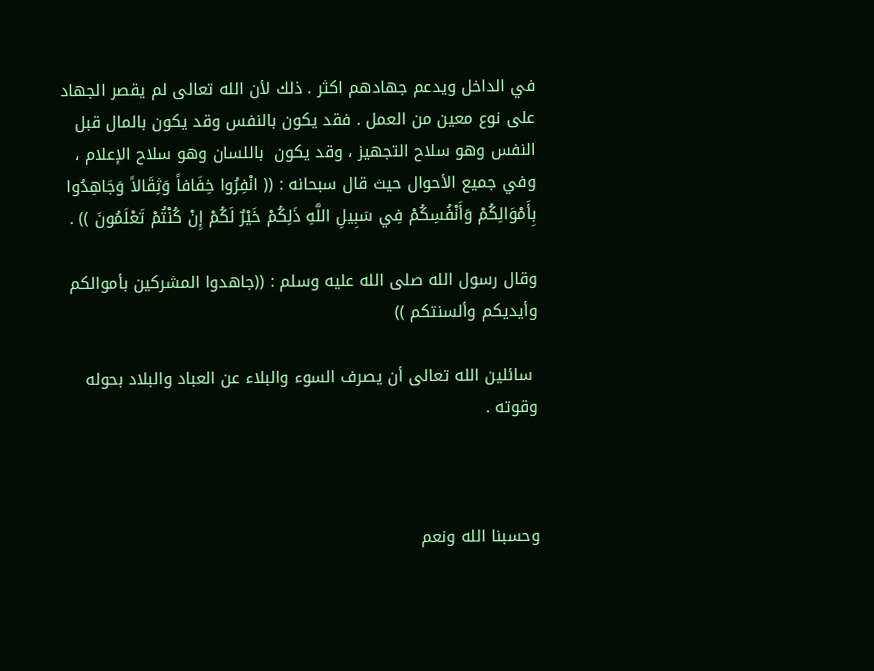في الداخل ويدعم جهادهم اكثر . ذلك لأن الله تعالى لم يقصر الجهاد على نوع معين من العمل . فقد يكون بالنفس وقد يكون بالمال قبل النفس وهو سلاح التجهيز ، وقد يكون  باللسان وهو سلاح الإعلام ، وفي جميع الأحوال حيث قال سبحانه : (( انْفِرُوا خِفَافاً وَثِقَالاً وَجَاهِدُوا بِأَمْوَالِكُمْ وَأَنْفُسِكُمْ فِي سَبِيلِ اللَّهِ ذَلِكُمْ خَيْرٌ لَكُمْ إِنْ كُنْتُمْ تَعْلَمُونَ )) .

وقال رسول الله صلى الله عليه وسلم : ((جاهدوا المشركين بأموالكم وأيديكم وألسنتكم ))

 سائلين الله تعالى أن يصرف السوء والبلاء عن العباد والبلاد بحوله وقوته .



وحسبنا الله ونعم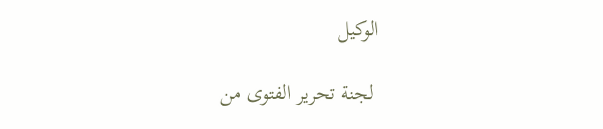الوكيل

 لجنة تحرير الفتوى من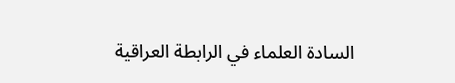السادة العلماء في الرابطة العراقية